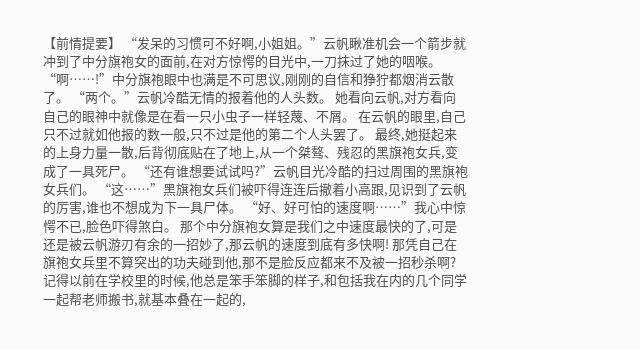【前情提要】 “发呆的习惯可不好啊,小姐姐。”云帆瞅准机会一个箭步就冲到了中分旗袍女的面前,在对方惊愕的目光中,一刀抹过了她的咽喉。 “啊……!”中分旗袍眼中也满是不可思议,刚刚的自信和狰狞都烟消云散了。 “两个。”云帆冷酷无情的报着他的人头数。 她看向云帆,对方看向自己的眼神中就像是在看一只小虫子一样轻蔑、不屑。 在云帆的眼里,自己只不过就如他报的数一般,只不过是他的第二个人头罢了。 最终,她挺起来的上身力量一散,后背彻底贴在了地上,从一个桀骜、残忍的黑旗袍女兵,变成了一具死尸。 “还有谁想要试试吗?”云帆目光冷酷的扫过周围的黑旗袍女兵们。 “这……”黑旗袍女兵们被吓得连连后撤着小高跟,见识到了云帆的厉害,谁也不想成为下一具尸体。 “好、好可怕的速度啊……”我心中惊愕不已,脸色吓得煞白。 那个中分旗袍女算是我们之中速度最快的了,可是还是被云帆游刃有余的一招妙了,那云帆的速度到底有多快啊! 那凭自己在旗袍女兵里不算突出的功夫碰到他,那不是脸反应都来不及被一招秒杀啊? 记得以前在学校里的时候,他总是笨手笨脚的样子,和包括我在内的几个同学一起帮老师搬书,就基本叠在一起的,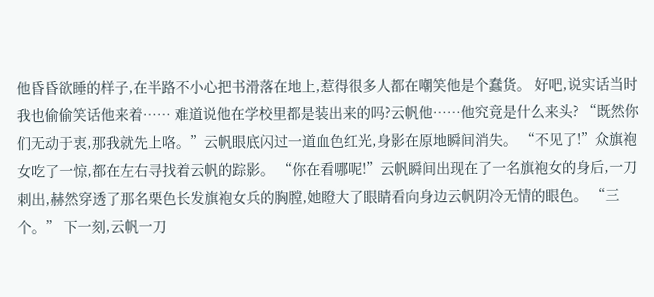他昏昏欲睡的样子,在半路不小心把书滑落在地上,惹得很多人都在嘲笑他是个蠢货。 好吧,说实话当时我也偷偷笑话他来着…… 难道说他在学校里都是装出来的吗?云帆他……他究竟是什么来头? “既然你们无动于衷,那我就先上咯。”云帆眼底闪过一道血色红光,身影在原地瞬间消失。 “不见了!”众旗袍女吃了一惊,都在左右寻找着云帆的踪影。 “你在看哪呢!”云帆瞬间出现在了一名旗袍女的身后,一刀刺出,赫然穿透了那名栗色长发旗袍女兵的胸膛,她瞪大了眼睛看向身边云帆阴冷无情的眼色。 “三个。” 下一刻,云帆一刀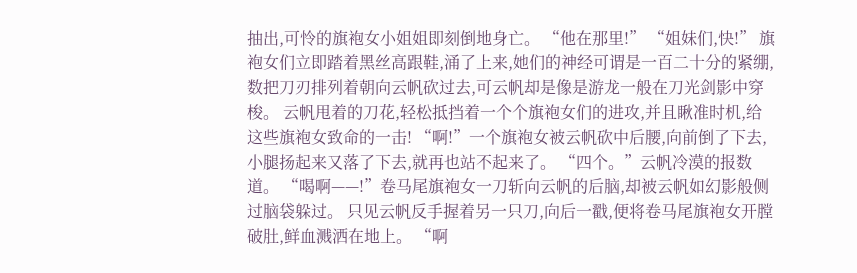抽出,可怜的旗袍女小姐姐即刻倒地身亡。 “他在那里!” “姐妹们,快!” 旗袍女们立即踏着黑丝高跟鞋,涌了上来,她们的神经可谓是一百二十分的紧绷,数把刀刃排列着朝向云帆砍过去,可云帆却是像是游龙一般在刀光剑影中穿梭。 云帆甩着的刀花,轻松抵挡着一个个旗袍女们的进攻,并且瞅准时机,给这些旗袍女致命的一击! “啊!”一个旗袍女被云帆砍中后腰,向前倒了下去,小腿扬起来又落了下去,就再也站不起来了。 “四个。”云帆冷漠的报数道。 “喝啊——!”卷马尾旗袍女一刀斩向云帆的后脑,却被云帆如幻影般侧过脑袋躲过。 只见云帆反手握着另一只刀,向后一戳,便将卷马尾旗袍女开膛破肚,鲜血溅洒在地上。 “啊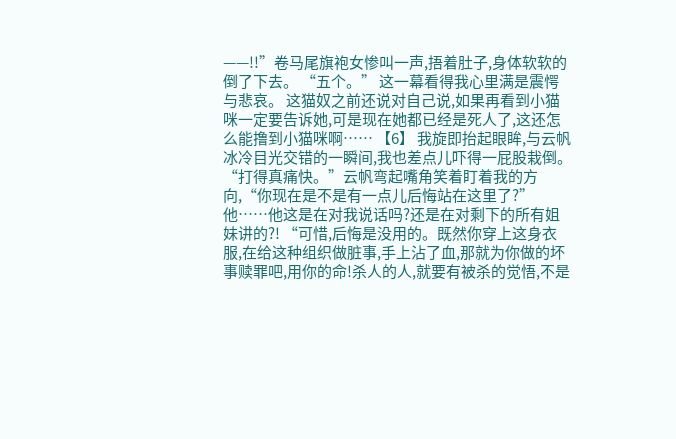——!!”卷马尾旗袍女惨叫一声,捂着肚子,身体软软的倒了下去。 “五个。” 这一幕看得我心里满是震愕与悲哀。 这猫奴之前还说对自己说,如果再看到小猫咪一定要告诉她,可是现在她都已经是死人了,这还怎么能撸到小猫咪啊…… 【6】 我旋即抬起眼眸,与云帆冰冷目光交错的一瞬间,我也差点儿吓得一屁股栽倒。 “打得真痛快。”云帆弯起嘴角笑着盯着我的方向,“你现在是不是有一点儿后悔站在这里了?” 他……他这是在对我说话吗?还是在对剩下的所有姐妹讲的?! “可惜,后悔是没用的。既然你穿上这身衣服,在给这种组织做脏事,手上沾了血,那就为你做的坏事赎罪吧,用你的命!杀人的人,就要有被杀的觉悟,不是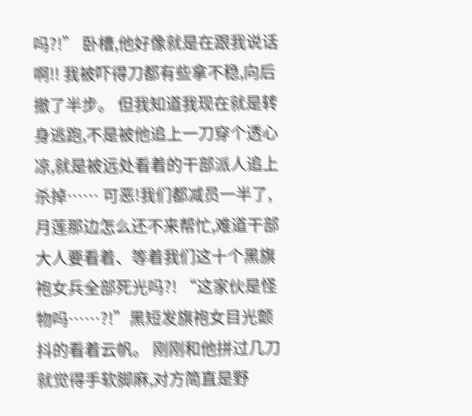吗?!” 卧槽,他好像就是在跟我说话啊!! 我被吓得刀都有些拿不稳,向后撤了半步。 但我知道我现在就是转身逃跑,不是被他追上一刀穿个透心凉,就是被远处看着的干部派人追上杀掉…… 可恶!我们都减员一半了,月莲那边怎么还不来帮忙,难道干部大人要看着、等着我们这十个黑旗袍女兵全部死光吗?! “这家伙是怪物吗……?!”黑短发旗袍女目光颤抖的看着云帆。 刚刚和他拼过几刀就觉得手软脚麻,对方简直是野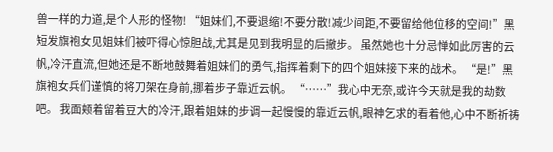兽一样的力道,是个人形的怪物! “姐妹们,不要退缩!不要分散!减少间距,不要留给他位移的空间!”黑短发旗袍女见姐妹们被吓得心惊胆战,尤其是见到我明显的后撤步。 虽然她也十分忌惮如此厉害的云帆,冷汗直流,但她还是不断地鼓舞着姐妹们的勇气,指挥着剩下的四个姐妹接下来的战术。 “是!”黑旗袍女兵们谨慎的将刀架在身前,挪着步子靠近云帆。 “……”我心中无奈,或许今天就是我的劫数吧。 我面颊着留着豆大的冷汗,跟着姐妹的步调一起慢慢的靠近云帆,眼神乞求的看着他,心中不断祈祷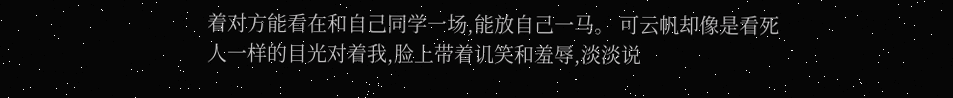着对方能看在和自己同学一场,能放自己一马。 可云帆却像是看死人一样的目光对着我,脸上带着讥笑和羞辱,淡淡说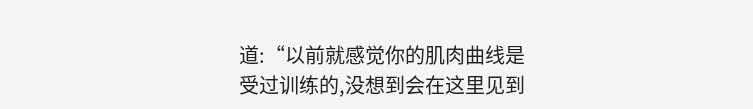道:“以前就感觉你的肌肉曲线是受过训练的,没想到会在这里见到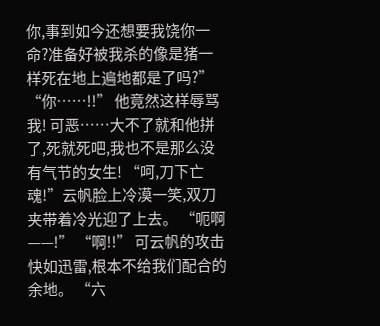你,事到如今还想要我饶你一命?准备好被我杀的像是猪一样死在地上遍地都是了吗?” “你……!!” 他竟然这样辱骂我! 可恶……大不了就和他拼了,死就死吧,我也不是那么没有气节的女生! “呵,刀下亡魂!”云帆脸上冷漠一笑,双刀夹带着冷光迎了上去。 “呃啊——!” “啊!!” 可云帆的攻击快如迅雷,根本不给我们配合的余地。 “六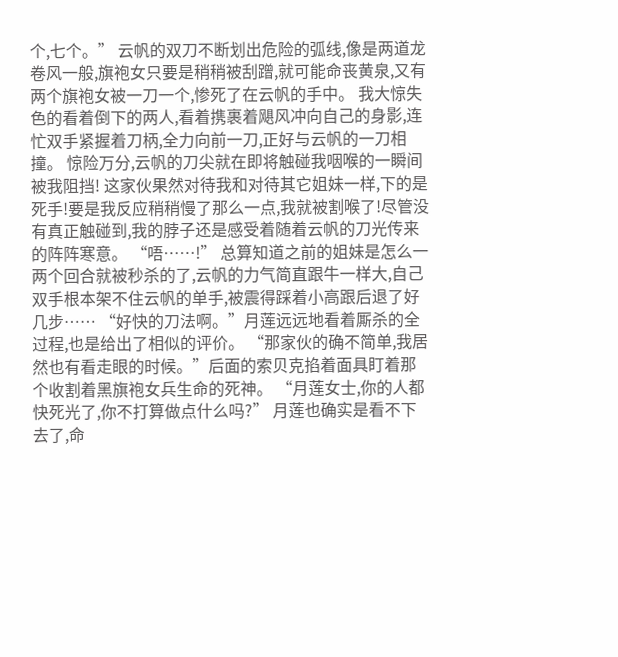个,七个。” 云帆的双刀不断划出危险的弧线,像是两道龙卷风一般,旗袍女只要是稍稍被刮蹭,就可能命丧黄泉,又有两个旗袍女被一刀一个,惨死了在云帆的手中。 我大惊失色的看着倒下的两人,看着携裹着飓风冲向自己的身影,连忙双手紧握着刀柄,全力向前一刀,正好与云帆的一刀相撞。 惊险万分,云帆的刀尖就在即将触碰我咽喉的一瞬间被我阻挡! 这家伙果然对待我和对待其它姐妹一样,下的是死手!要是我反应稍稍慢了那么一点,我就被割喉了!尽管没有真正触碰到,我的脖子还是感受着随着云帆的刀光传来的阵阵寒意。 “唔……!” 总算知道之前的姐妹是怎么一两个回合就被秒杀的了,云帆的力气简直跟牛一样大,自己双手根本架不住云帆的单手,被震得踩着小高跟后退了好几步…… “好快的刀法啊。”月莲远远地看着厮杀的全过程,也是给出了相似的评价。 “那家伙的确不简单,我居然也有看走眼的时候。”后面的索贝克掐着面具盯着那个收割着黑旗袍女兵生命的死神。 “月莲女士,你的人都快死光了,你不打算做点什么吗?” 月莲也确实是看不下去了,命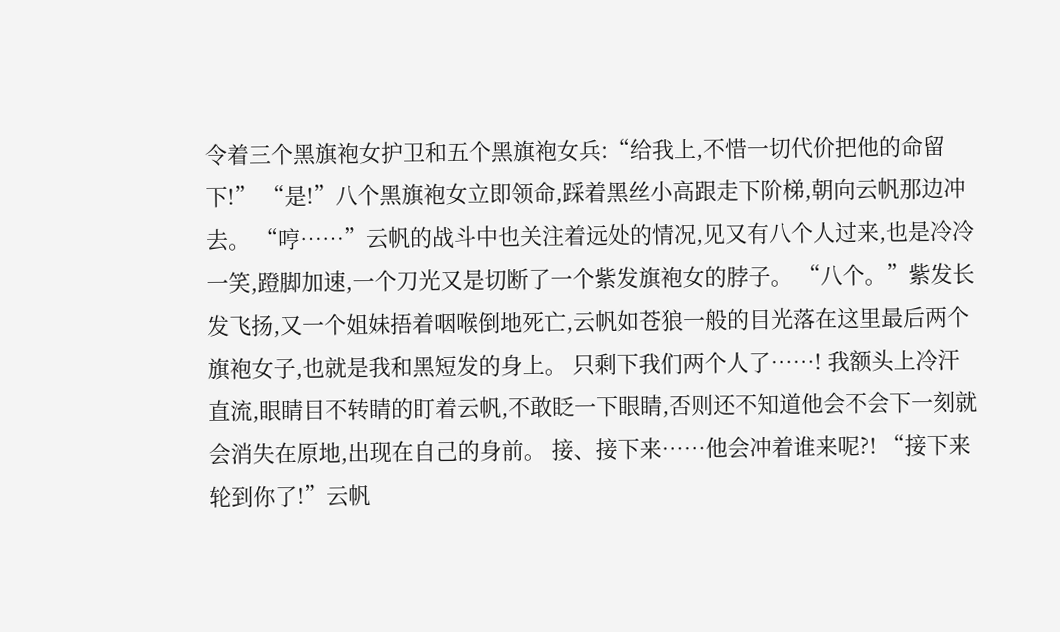令着三个黑旗袍女护卫和五个黑旗袍女兵:“给我上,不惜一切代价把他的命留下!” “是!”八个黑旗袍女立即领命,踩着黑丝小高跟走下阶梯,朝向云帆那边冲去。 “哼……”云帆的战斗中也关注着远处的情况,见又有八个人过来,也是冷冷一笑,蹬脚加速,一个刀光又是切断了一个紫发旗袍女的脖子。 “八个。”紫发长发飞扬,又一个姐妹捂着咽喉倒地死亡,云帆如苍狼一般的目光落在这里最后两个旗袍女子,也就是我和黑短发的身上。 只剩下我们两个人了……! 我额头上冷汗直流,眼睛目不转睛的盯着云帆,不敢眨一下眼睛,否则还不知道他会不会下一刻就会消失在原地,出现在自己的身前。 接、接下来……他会冲着谁来呢?! “接下来轮到你了!”云帆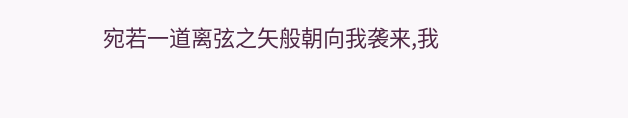宛若一道离弦之矢般朝向我袭来,我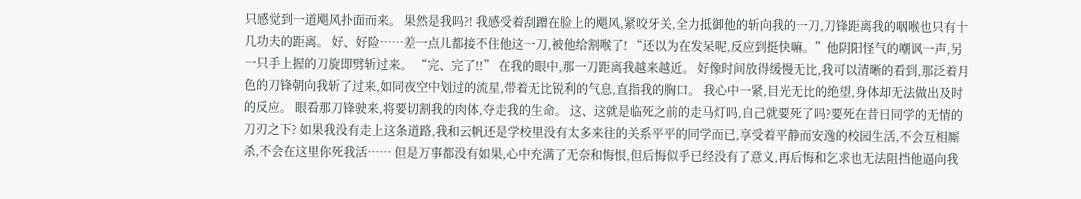只感觉到一道飓风扑面而来。 果然是我吗?! 我感受着刮蹭在脸上的飓风,紧咬牙关,全力抵御他的斩向我的一刀,刀锋距离我的咽喉也只有十几功夫的距离。 好、好险……差一点儿都接不住他这一刀,被他给割喉了! “还以为在发呆呢,反应到挺快嘛。”他阴阳怪气的嘲讽一声,另一只手上握的刀旋即劈斩过来。 “完、完了!!” 在我的眼中,那一刀距离我越来越近。 好像时间放得缓慢无比,我可以清晰的看到,那泛着月色的刀锋朝向我斩了过来,如同夜空中划过的流星,带着无比锐利的气息,直指我的胸口。 我心中一紧,目光无比的绝望,身体却无法做出及时的反应。 眼看那刀锋驶来,将要切割我的肉体,夺走我的生命。 这、这就是临死之前的走马灯吗,自己就要死了吗?要死在昔日同学的无情的刀刃之下? 如果我没有走上这条道路,我和云帆还是学校里没有太多来往的关系平平的同学而已,享受着平静而安逸的校园生活,不会互相厮杀,不会在这里你死我活…… 但是万事都没有如果,心中充满了无奈和悔恨,但后悔似乎已经没有了意义,再后悔和乞求也无法阻挡他逼向我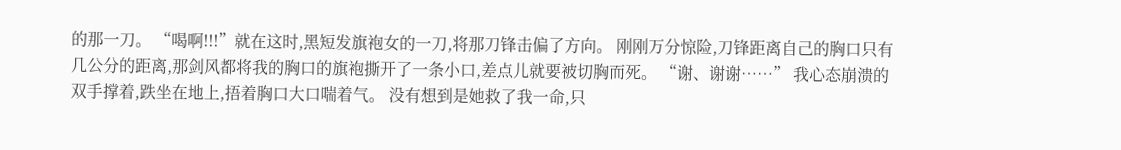的那一刀。 “喝啊!!!”就在这时,黑短发旗袍女的一刀,将那刀锋击偏了方向。 刚刚万分惊险,刀锋距离自己的胸口只有几公分的距离,那剑风都将我的胸口的旗袍撕开了一条小口,差点儿就要被切胸而死。 “谢、谢谢……” 我心态崩溃的双手撑着,跌坐在地上,捂着胸口大口喘着气。 没有想到是她救了我一命,只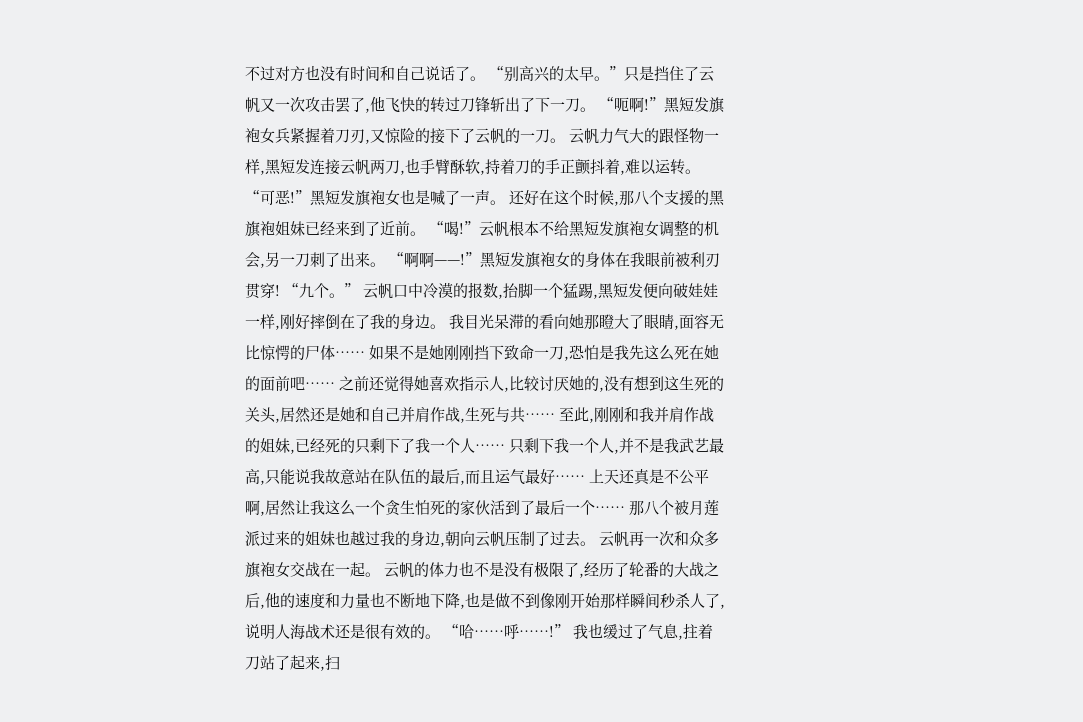不过对方也没有时间和自己说话了。 “别高兴的太早。”只是挡住了云帆又一次攻击罢了,他飞快的转过刀锋斩出了下一刀。 “呃啊!”黑短发旗袍女兵紧握着刀刃,又惊险的接下了云帆的一刀。 云帆力气大的跟怪物一样,黑短发连接云帆两刀,也手臂酥软,持着刀的手正颤抖着,难以运转。 “可恶!”黑短发旗袍女也是喊了一声。 还好在这个时候,那八个支援的黑旗袍姐妹已经来到了近前。 “喝!”云帆根本不给黑短发旗袍女调整的机会,另一刀刺了出来。 “啊啊——!”黑短发旗袍女的身体在我眼前被利刃贯穿! “九个。” 云帆口中冷漠的报数,抬脚一个猛踢,黑短发便向破娃娃一样,刚好摔倒在了我的身边。 我目光呆滞的看向她那瞪大了眼睛,面容无比惊愕的尸体…… 如果不是她刚刚挡下致命一刀,恐怕是我先这么死在她的面前吧…… 之前还觉得她喜欢指示人,比较讨厌她的,没有想到这生死的关头,居然还是她和自己并肩作战,生死与共…… 至此,刚刚和我并肩作战的姐妹,已经死的只剩下了我一个人…… 只剩下我一个人,并不是我武艺最高,只能说我故意站在队伍的最后,而且运气最好…… 上天还真是不公平啊,居然让我这么一个贪生怕死的家伙活到了最后一个…… 那八个被月莲派过来的姐妹也越过我的身边,朝向云帆压制了过去。 云帆再一次和众多旗袍女交战在一起。 云帆的体力也不是没有极限了,经历了轮番的大战之后,他的速度和力量也不断地下降,也是做不到像刚开始那样瞬间秒杀人了,说明人海战术还是很有效的。 “哈……呼……!” 我也缓过了气息,拄着刀站了起来,扫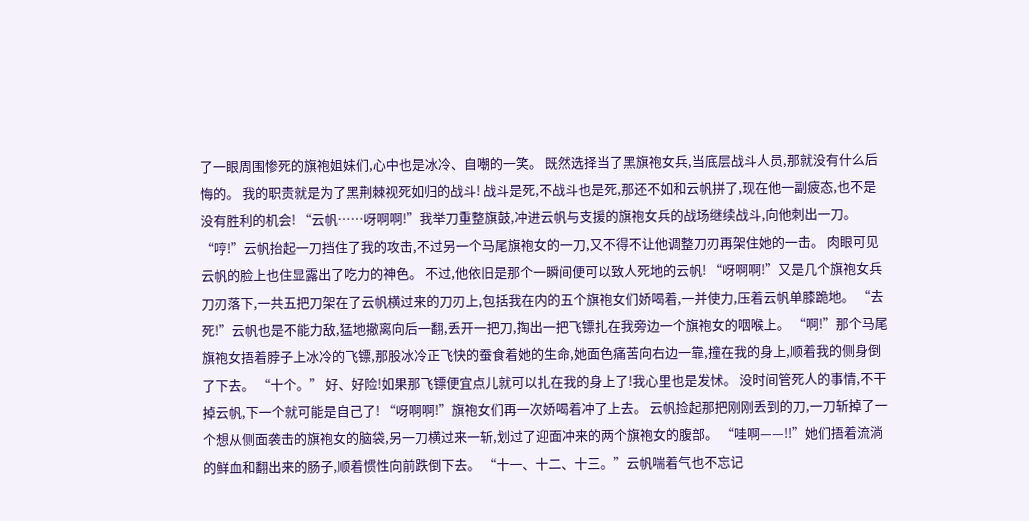了一眼周围惨死的旗袍姐妹们,心中也是冰冷、自嘲的一笑。 既然选择当了黑旗袍女兵,当底层战斗人员,那就没有什么后悔的。 我的职责就是为了黑荆棘视死如归的战斗! 战斗是死,不战斗也是死,那还不如和云帆拼了,现在他一副疲态,也不是没有胜利的机会! “云帆……呀啊啊!”我举刀重整旗鼓,冲进云帆与支援的旗袍女兵的战场继续战斗,向他刺出一刀。 “哼!”云帆抬起一刀挡住了我的攻击,不过另一个马尾旗袍女的一刀,又不得不让他调整刀刃再架住她的一击。 肉眼可见云帆的脸上也住显露出了吃力的神色。 不过,他依旧是那个一瞬间便可以致人死地的云帆! “呀啊啊!”又是几个旗袍女兵刀刃落下,一共五把刀架在了云帆横过来的刀刃上,包括我在内的五个旗袍女们娇喝着,一并使力,压着云帆单膝跪地。 “去死!”云帆也是不能力敌,猛地撤离向后一翻,丢开一把刀,掏出一把飞镖扎在我旁边一个旗袍女的咽喉上。 “啊!”那个马尾旗袍女捂着脖子上冰冷的飞镖,那股冰冷正飞快的蚕食着她的生命,她面色痛苦向右边一靠,撞在我的身上,顺着我的侧身倒了下去。 “十个。” 好、好险!如果那飞镖便宜点儿就可以扎在我的身上了!我心里也是发怵。 没时间管死人的事情,不干掉云帆,下一个就可能是自己了! “呀啊啊!”旗袍女们再一次娇喝着冲了上去。 云帆捡起那把刚刚丢到的刀,一刀斩掉了一个想从侧面袭击的旗袍女的脑袋,另一刀横过来一斩,划过了迎面冲来的两个旗袍女的腹部。 “哇啊——!!”她们捂着流淌的鲜血和翻出来的肠子,顺着惯性向前跌倒下去。 “十一、十二、十三。”云帆喘着气也不忘记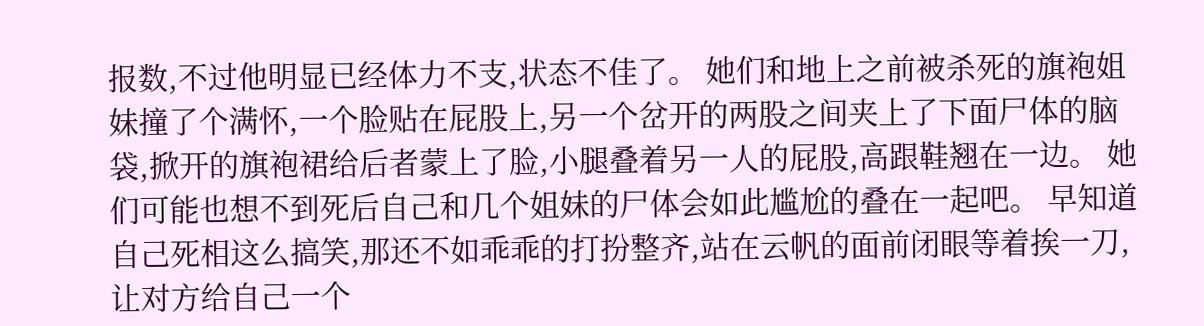报数,不过他明显已经体力不支,状态不佳了。 她们和地上之前被杀死的旗袍姐妹撞了个满怀,一个脸贴在屁股上,另一个岔开的两股之间夹上了下面尸体的脑袋,掀开的旗袍裙给后者蒙上了脸,小腿叠着另一人的屁股,高跟鞋翘在一边。 她们可能也想不到死后自己和几个姐妹的尸体会如此尴尬的叠在一起吧。 早知道自己死相这么搞笑,那还不如乖乖的打扮整齐,站在云帆的面前闭眼等着挨一刀,让对方给自己一个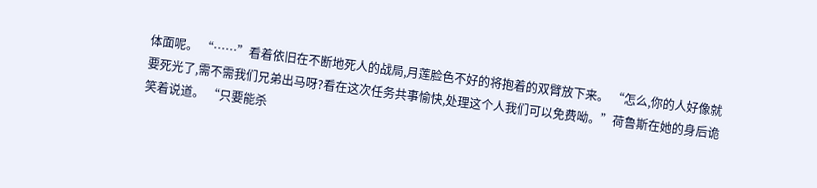体面呢。 “……”看着依旧在不断地死人的战局,月莲脸色不好的将抱着的双臂放下来。 “怎么,你的人好像就要死光了,需不需我们兄弟出马呀?看在这次任务共事愉快,处理这个人我们可以免费呦。”荷鲁斯在她的身后诡笑着说道。 “只要能杀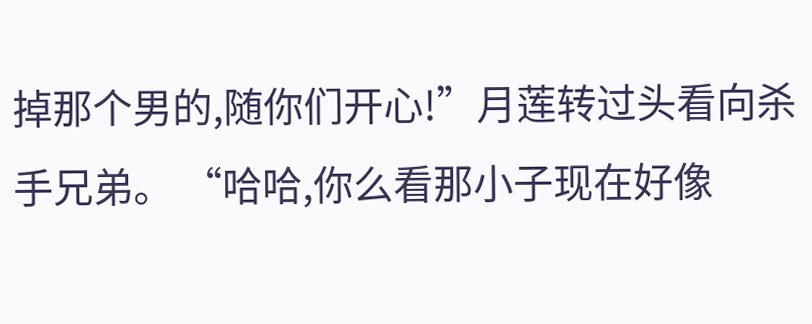掉那个男的,随你们开心!”月莲转过头看向杀手兄弟。 “哈哈,你么看那小子现在好像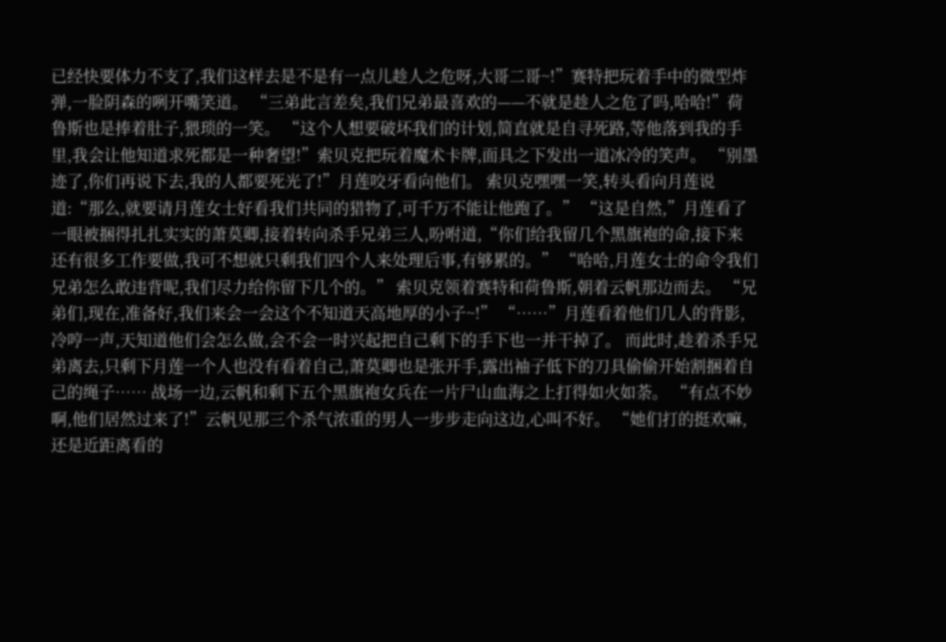已经快要体力不支了,我们这样去是不是有一点儿趁人之危呀,大哥二哥~!”赛特把玩着手中的微型炸弹,一脸阴森的咧开嘴笑道。 “三弟此言差矣,我们兄弟最喜欢的——不就是趁人之危了吗,哈哈!”荷鲁斯也是捧着肚子,猥琐的一笑。 “这个人想要破坏我们的计划,简直就是自寻死路,等他落到我的手里,我会让他知道求死都是一种奢望!”索贝克把玩着魔术卡牌,面具之下发出一道冰冷的笑声。 “别墨迹了,你们再说下去,我的人都要死光了!”月莲咬牙看向他们。 索贝克嘿嘿一笑,转头看向月莲说道:“那么,就要请月莲女士好看我们共同的猎物了,可千万不能让他跑了。” “这是自然,”月莲看了一眼被捆得扎扎实实的萧莫卿,接着转向杀手兄弟三人,吩咐道,“你们给我留几个黑旗袍的命,接下来还有很多工作要做,我可不想就只剩我们四个人来处理后事,有够累的。” “哈哈,月莲女士的命令我们兄弟怎么敢违背呢,我们尽力给你留下几个的。” 索贝克领着赛特和荷鲁斯,朝着云帆那边而去。 “兄弟们,现在,准备好,我们来会一会这个不知道天高地厚的小子~!” “……”月莲看着他们几人的背影,冷哼一声,天知道他们会怎么做,会不会一时兴起把自己剩下的手下也一并干掉了。 而此时,趁着杀手兄弟离去,只剩下月莲一个人也没有看着自己,萧莫卿也是张开手,露出袖子低下的刀具偷偷开始割捆着自己的绳子…… 战场一边,云帆和剩下五个黑旗袍女兵在一片尸山血海之上打得如火如荼。 “有点不妙啊,他们居然过来了!”云帆见那三个杀气浓重的男人一步步走向这边,心叫不好。 “她们打的挺欢嘛,还是近距离看的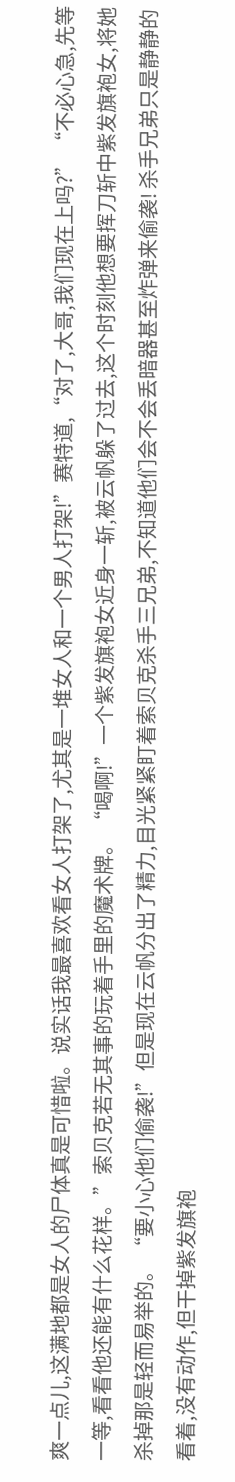爽一点儿,这满地都是女人的尸体真是可惜啦。说实话我最喜欢看女人打架了,尤其是一堆女人和一个男人打架!”赛特道,“对了,大哥,我们现在上吗?” “不必心急,先等一等,看看他还能有什么花样。”索贝克若无其事的玩着手里的魔术牌。 “喝啊!”一个紫发旗袍女近身一斩,被云帆躲了过去,这个时刻他想要挥刀斩中紫发旗袍女,将她杀掉那是轻而易举的。 “要小心他们偷袭!”但是现在云帆分出了精力,目光紧紧盯着索贝克杀手三兄弟,不知道他们会不会丢暗器甚至炸弹来偷袭! 杀手兄弟只是静静的看着,没有动作,但干掉紫发旗袍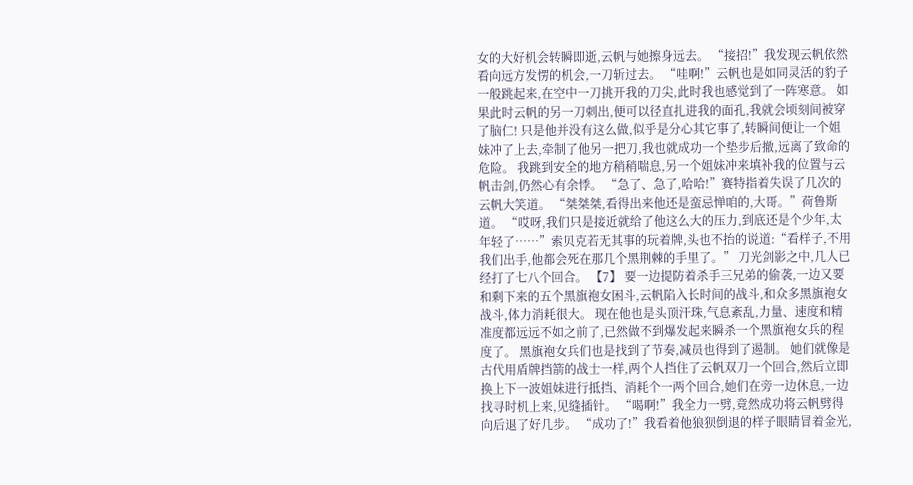女的大好机会转瞬即逝,云帆与她擦身远去。 “接招!”我发现云帆依然看向远方发愣的机会,一刀斩过去。 “哇啊!”云帆也是如同灵活的豹子一般跳起来,在空中一刀挑开我的刀尖,此时我也感觉到了一阵寒意。 如果此时云帆的另一刀刺出,便可以径直扎进我的面孔,我就会顷刻间被穿了脑仁! 只是他并没有这么做,似乎是分心其它事了,转瞬间便让一个姐妹冲了上去,牵制了他另一把刀,我也就成功一个垫步后撤,远离了致命的危险。 我跳到安全的地方稍稍喘息,另一个姐妹冲来填补我的位置与云帆击剑,仍然心有余悸。 “急了、急了,哈哈!”赛特指着失误了几次的云帆大笑道。 “桀桀桀,看得出来他还是蛮忌惮咱的,大哥。”荷鲁斯道。 “哎呀,我们只是接近就给了他这么大的压力,到底还是个少年,太年轻了……”索贝克若无其事的玩着牌,头也不抬的说道:“看样子,不用我们出手,他都会死在那几个黑荆棘的手里了。” 刀光剑影之中,几人已经打了七八个回合。 【7】 要一边提防着杀手三兄弟的偷袭,一边又要和剩下来的五个黑旗袍女困斗,云帆陷入长时间的战斗,和众多黑旗袍女战斗,体力消耗很大。 现在他也是头顶汗珠,气息紊乱,力量、速度和精准度都远远不如之前了,已然做不到爆发起来瞬杀一个黑旗袍女兵的程度了。 黑旗袍女兵们也是找到了节奏,减员也得到了遏制。 她们就像是古代用盾牌挡箭的战士一样,两个人挡住了云帆双刀一个回合,然后立即换上下一波姐妹进行抵挡、消耗个一两个回合,她们在旁一边休息,一边找寻时机上来,见缝插针。 “喝啊!”我全力一劈,竟然成功将云帆劈得向后退了好几步。 “成功了!”我看着他狼狈倒退的样子眼睛冒着金光,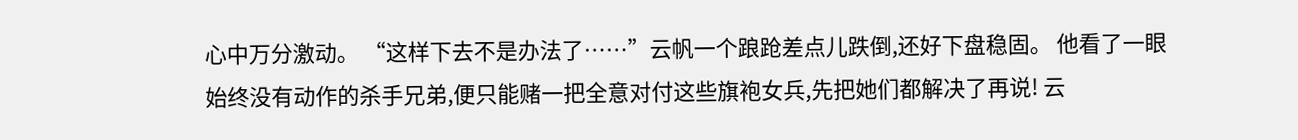心中万分激动。 “这样下去不是办法了……”云帆一个踉跄差点儿跌倒,还好下盘稳固。 他看了一眼始终没有动作的杀手兄弟,便只能赌一把全意对付这些旗袍女兵,先把她们都解决了再说! 云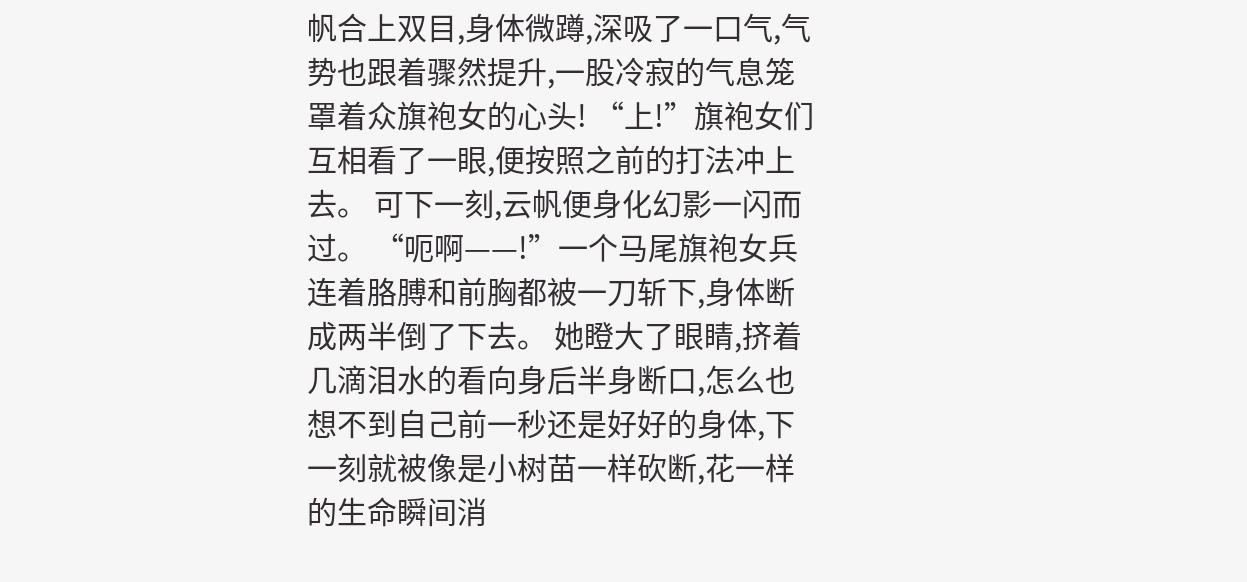帆合上双目,身体微蹲,深吸了一口气,气势也跟着骤然提升,一股冷寂的气息笼罩着众旗袍女的心头! “上!”旗袍女们互相看了一眼,便按照之前的打法冲上去。 可下一刻,云帆便身化幻影一闪而过。 “呃啊——!”一个马尾旗袍女兵连着胳膊和前胸都被一刀斩下,身体断成两半倒了下去。 她瞪大了眼睛,挤着几滴泪水的看向身后半身断口,怎么也想不到自己前一秒还是好好的身体,下一刻就被像是小树苗一样砍断,花一样的生命瞬间消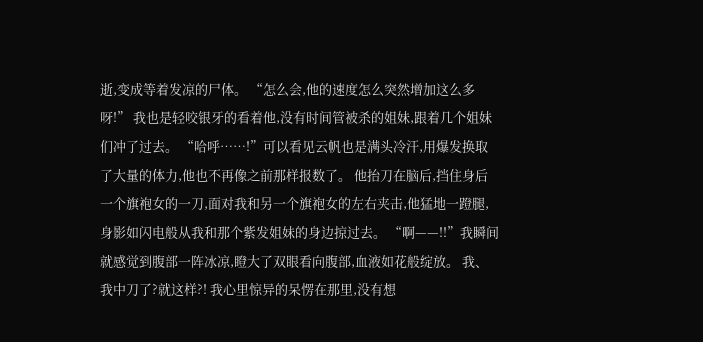逝,变成等着发凉的尸体。 “怎么会,他的速度怎么突然增加这么多呀!” 我也是轻咬银牙的看着他,没有时间管被杀的姐妹,跟着几个姐妹们冲了过去。 “哈呼……!”可以看见云帆也是满头冷汗,用爆发换取了大量的体力,他也不再像之前那样报数了。 他抬刀在脑后,挡住身后一个旗袍女的一刀,面对我和另一个旗袍女的左右夹击,他猛地一蹬腿,身影如闪电般从我和那个紫发姐妹的身边掠过去。 “啊——!!”我瞬间就感觉到腹部一阵冰凉,瞪大了双眼看向腹部,血液如花般绽放。 我、我中刀了?就这样?! 我心里惊异的呆愣在那里,没有想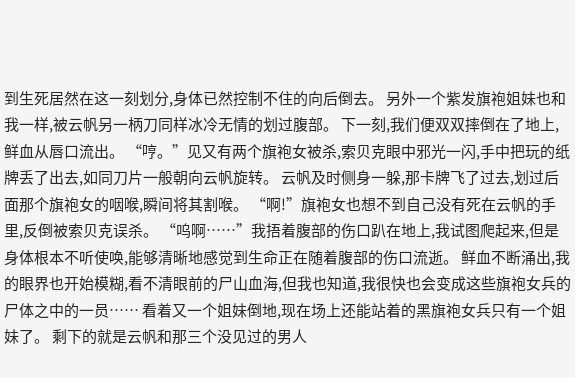到生死居然在这一刻划分,身体已然控制不住的向后倒去。 另外一个紫发旗袍姐妹也和我一样,被云帆另一柄刀同样冰冷无情的划过腹部。 下一刻,我们便双双摔倒在了地上,鲜血从唇口流出。 “哼。”见又有两个旗袍女被杀,索贝克眼中邪光一闪,手中把玩的纸牌丢了出去,如同刀片一般朝向云帆旋转。 云帆及时侧身一躲,那卡牌飞了过去,划过后面那个旗袍女的咽喉,瞬间将其割喉。 “啊!”旗袍女也想不到自己没有死在云帆的手里,反倒被索贝克误杀。 “呜啊……”我捂着腹部的伤口趴在地上,我试图爬起来,但是身体根本不听使唤,能够清晰地感觉到生命正在随着腹部的伤口流逝。 鲜血不断涌出,我的眼界也开始模糊,看不清眼前的尸山血海,但我也知道,我很快也会变成这些旗袍女兵的尸体之中的一员…… 看着又一个姐妹倒地,现在场上还能站着的黑旗袍女兵只有一个姐妹了。 剩下的就是云帆和那三个没见过的男人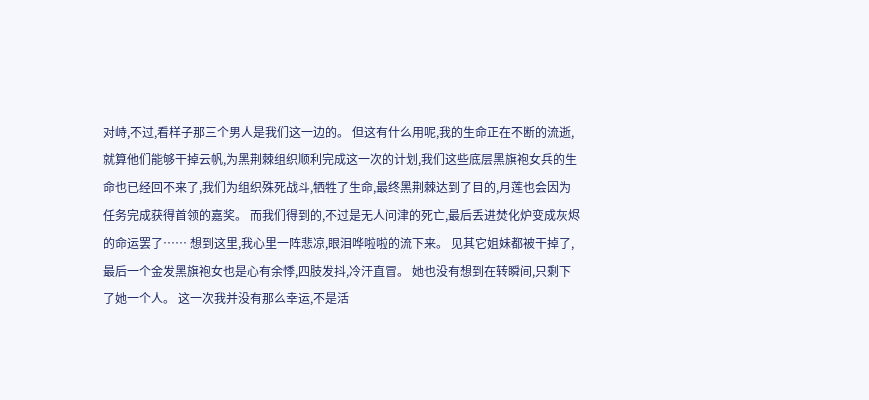对峙,不过,看样子那三个男人是我们这一边的。 但这有什么用呢,我的生命正在不断的流逝,就算他们能够干掉云帆,为黑荆棘组织顺利完成这一次的计划,我们这些底层黑旗袍女兵的生命也已经回不来了,我们为组织殊死战斗,牺牲了生命,最终黑荆棘达到了目的,月莲也会因为任务完成获得首领的嘉奖。 而我们得到的,不过是无人问津的死亡,最后丢进焚化炉变成灰烬的命运罢了…… 想到这里,我心里一阵悲凉,眼泪哗啦啦的流下来。 见其它姐妹都被干掉了,最后一个金发黑旗袍女也是心有余悸,四肢发抖,冷汗直冒。 她也没有想到在转瞬间,只剩下了她一个人。 这一次我并没有那么幸运,不是活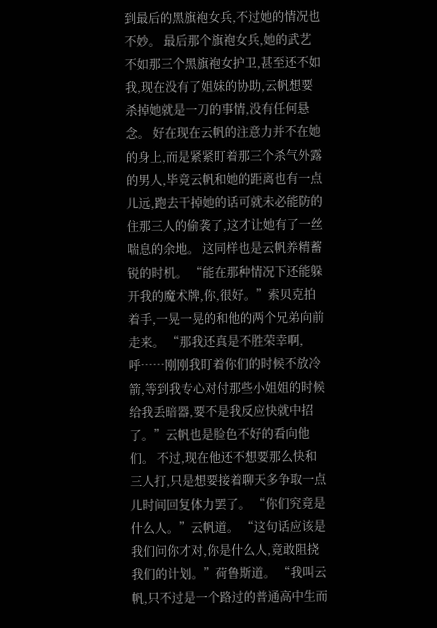到最后的黑旗袍女兵,不过她的情况也不妙。 最后那个旗袍女兵,她的武艺不如那三个黑旗袍女护卫,甚至还不如我,现在没有了姐妹的协助,云帆想要杀掉她就是一刀的事情,没有任何悬念。 好在现在云帆的注意力并不在她的身上,而是紧紧盯着那三个杀气外露的男人,毕竟云帆和她的距离也有一点儿远,跑去干掉她的话可就未必能防的住那三人的偷袭了,这才让她有了一丝喘息的余地。 这同样也是云帆养精蓄锐的时机。 “能在那种情况下还能躲开我的魔术牌,你,很好。”索贝克拍着手,一晃一晃的和他的两个兄弟向前走来。 “那我还真是不胜荣幸啊,呼……刚刚我盯着你们的时候不放冷箭,等到我专心对付那些小姐姐的时候给我丢暗器,要不是我反应快就中招了。”云帆也是脸色不好的看向他们。 不过,现在他还不想要那么快和三人打,只是想要接着聊天多争取一点儿时间回复体力罢了。 “你们究竟是什么人。”云帆道。 “这句话应该是我们问你才对,你是什么人,竟敢阻挠我们的计划。”荷鲁斯道。 “我叫云帆,只不过是一个路过的普通高中生而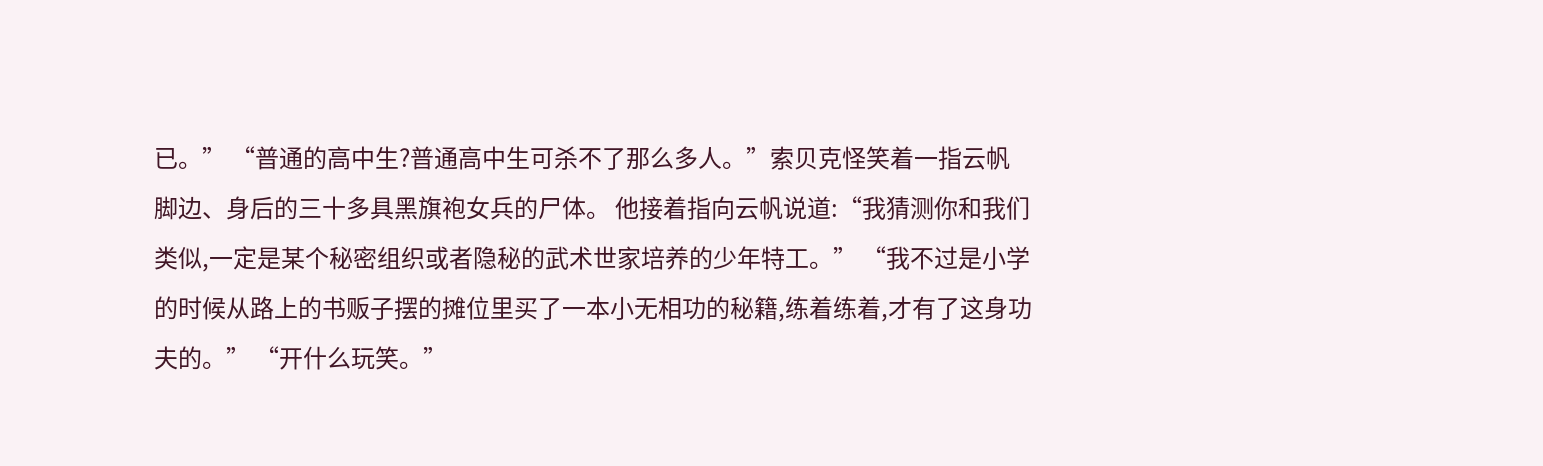已。” “普通的高中生?普通高中生可杀不了那么多人。”索贝克怪笑着一指云帆脚边、身后的三十多具黑旗袍女兵的尸体。 他接着指向云帆说道:“我猜测你和我们类似,一定是某个秘密组织或者隐秘的武术世家培养的少年特工。” “我不过是小学的时候从路上的书贩子摆的摊位里买了一本小无相功的秘籍,练着练着,才有了这身功夫的。” “开什么玩笑。”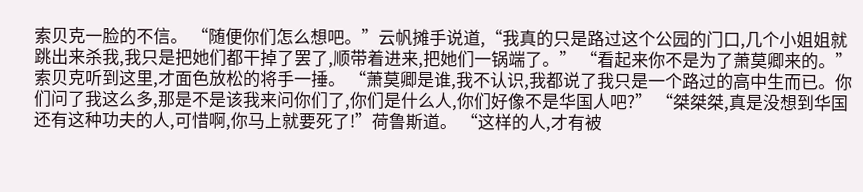索贝克一脸的不信。 “随便你们怎么想吧。”云帆摊手说道,“我真的只是路过这个公园的门口,几个小姐姐就跳出来杀我,我只是把她们都干掉了罢了,顺带着进来,把她们一锅端了。” “看起来你不是为了萧莫卿来的。”索贝克听到这里,才面色放松的将手一捶。 “萧莫卿是谁,我不认识,我都说了我只是一个路过的高中生而已。你们问了我这么多,那是不是该我来问你们了,你们是什么人,你们好像不是华国人吧?” “桀桀桀,真是没想到华国还有这种功夫的人,可惜啊,你马上就要死了!”荷鲁斯道。 “这样的人,才有被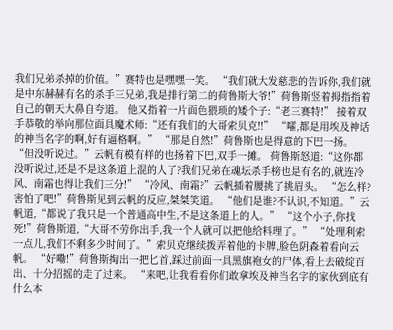我们兄弟杀掉的价值。”赛特也是嘿嘿一笑。 “我们就大发慈悲的告诉你,我们就是中东赫赫有名的杀手三兄弟,我是排行第二的荷鲁斯大爷!”荷鲁斯竖着拇指指着自己的朝天大鼻自夸道。 他又指着一片面色猥琐的矮个子:“老三赛特!” 接着双手恭敬的举向那位面具魔术师:“还有我们的大哥索贝克!!” “嚯,都是用埃及神话的神当名字的啊,好有逼格啊。” “那是自然!”荷鲁斯也是得意的下巴一扬。 “但没听说过。”云帆有模有样的也扬着下巴,双手一摊。 荷鲁斯怒道:“这你都没听说过,还是不是这条道上混的人了?我们兄弟在魂坛杀手榜也是有名的,就连冷风、南霜也得让我们三分!” “冷风、南霜?”云帆插着腰挑了挑眉头。 “怎么样?害怕了吧!”荷鲁斯见到云帆的反应,桀桀笑道。 “他们是谁?不认识,不知道。”云帆道,“都说了我只是一个普通高中生,不是这条道上的人。” “这个小子,你找死!”荷鲁斯道,“大哥不劳你出手,我一个人就可以把他给料理了。” “处理利索一点儿,我们不剩多少时间了。”索贝克继续拨弄着他的卡牌,脸色阴森着看向云帆。 “好嘞!”荷鲁斯掏出一把匕首,踩过前面一具黑旗袍女的尸体,看上去破绽百出、十分招摇的走了过来。 “来吧,让我看看你们敢拿埃及神当名字的家伙到底有什么本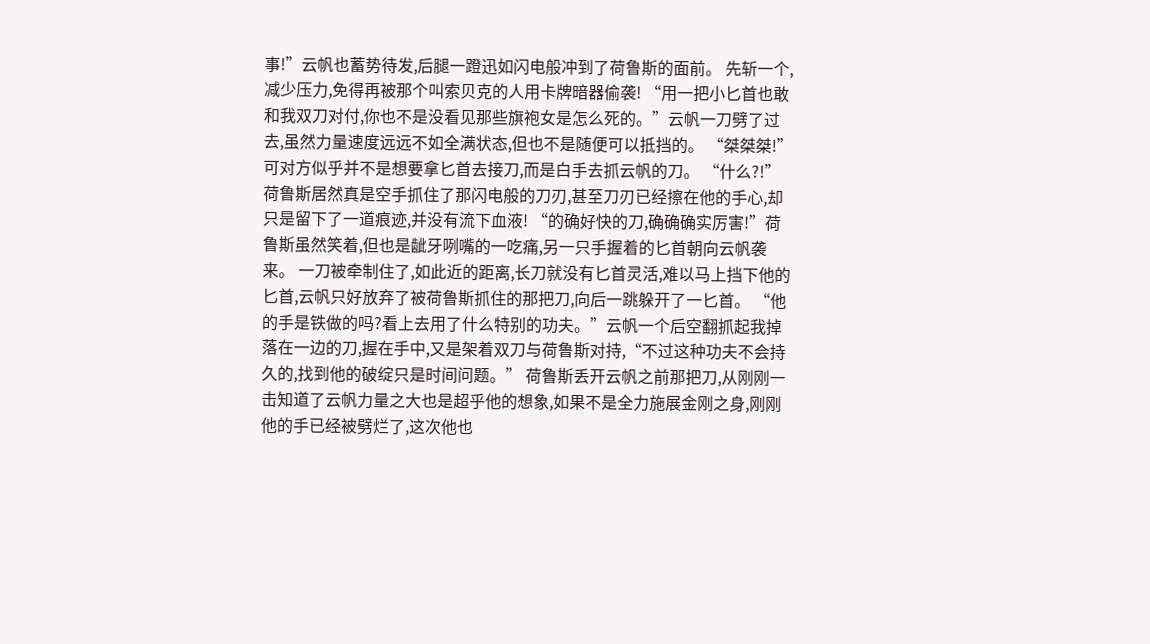事!”云帆也蓄势待发,后腿一蹬迅如闪电般冲到了荷鲁斯的面前。 先斩一个,减少压力,免得再被那个叫索贝克的人用卡牌暗器偷袭! “用一把小匕首也敢和我双刀对付,你也不是没看见那些旗袍女是怎么死的。”云帆一刀劈了过去,虽然力量速度远远不如全满状态,但也不是随便可以抵挡的。 “桀桀桀!”可对方似乎并不是想要拿匕首去接刀,而是白手去抓云帆的刀。 “什么?!”荷鲁斯居然真是空手抓住了那闪电般的刀刃,甚至刀刃已经擦在他的手心,却只是留下了一道痕迹,并没有流下血液! “的确好快的刀,确确确实厉害!”荷鲁斯虽然笑着,但也是龇牙咧嘴的一吃痛,另一只手握着的匕首朝向云帆袭来。 一刀被牵制住了,如此近的距离,长刀就没有匕首灵活,难以马上挡下他的匕首,云帆只好放弃了被荷鲁斯抓住的那把刀,向后一跳躲开了一匕首。 “他的手是铁做的吗?看上去用了什么特别的功夫。”云帆一个后空翻抓起我掉落在一边的刀,握在手中,又是架着双刀与荷鲁斯对持,“不过这种功夫不会持久的,找到他的破绽只是时间问题。” 荷鲁斯丢开云帆之前那把刀,从刚刚一击知道了云帆力量之大也是超乎他的想象,如果不是全力施展金刚之身,刚刚他的手已经被劈烂了,这次他也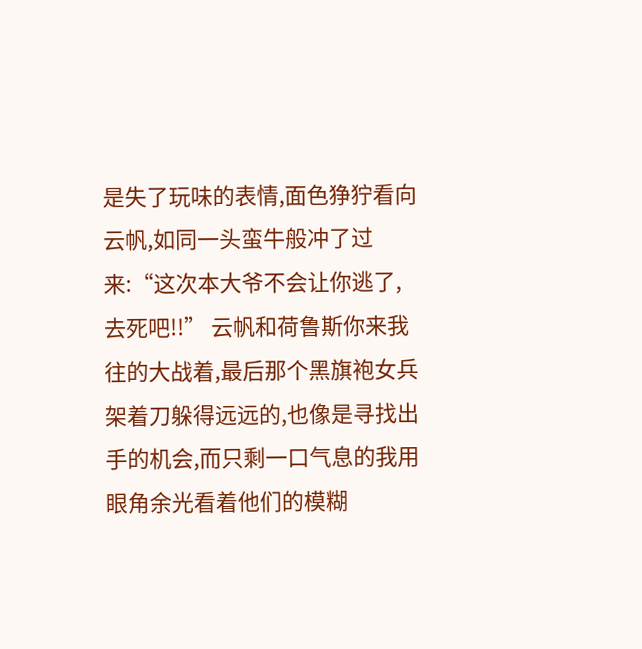是失了玩味的表情,面色狰狞看向云帆,如同一头蛮牛般冲了过来:“这次本大爷不会让你逃了,去死吧!!” 云帆和荷鲁斯你来我往的大战着,最后那个黑旗袍女兵架着刀躲得远远的,也像是寻找出手的机会,而只剩一口气息的我用眼角余光看着他们的模糊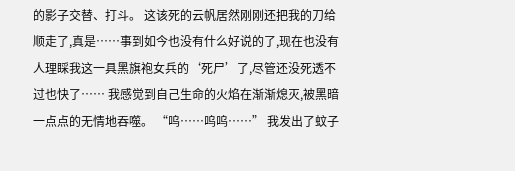的影子交替、打斗。 这该死的云帆居然刚刚还把我的刀给顺走了,真是……事到如今也没有什么好说的了,现在也没有人理睬我这一具黑旗袍女兵的‘死尸’了,尽管还没死透不过也快了…… 我感觉到自己生命的火焰在渐渐熄灭,被黑暗一点点的无情地吞噬。 “呜……呜呜……” 我发出了蚊子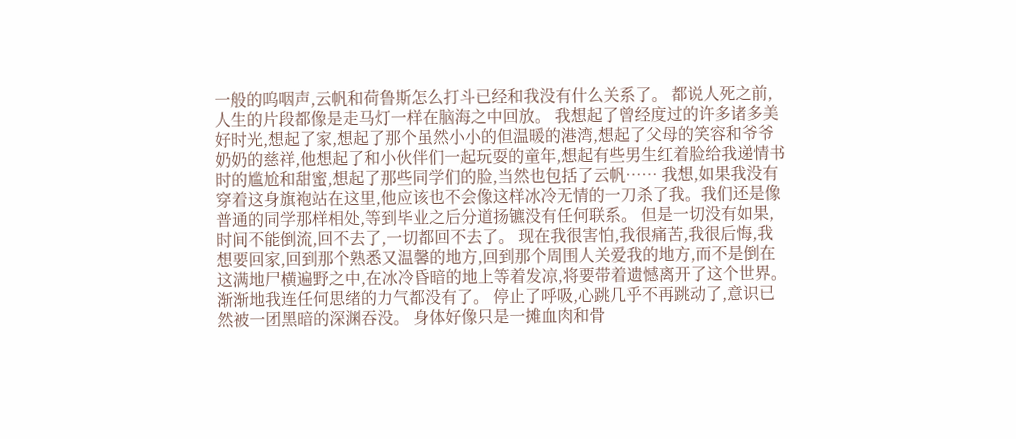一般的呜咽声,云帆和荷鲁斯怎么打斗已经和我没有什么关系了。 都说人死之前,人生的片段都像是走马灯一样在脑海之中回放。 我想起了曾经度过的许多诸多美好时光,想起了家,想起了那个虽然小小的但温暖的港湾,想起了父母的笑容和爷爷奶奶的慈祥,他想起了和小伙伴们一起玩耍的童年,想起有些男生红着脸给我递情书时的尴尬和甜蜜,想起了那些同学们的脸,当然也包括了云帆…… 我想,如果我没有穿着这身旗袍站在这里,他应该也不会像这样冰冷无情的一刀杀了我。我们还是像普通的同学那样相处,等到毕业之后分道扬镳没有任何联系。 但是一切没有如果,时间不能倒流,回不去了,一切都回不去了。 现在我很害怕,我很痛苦,我很后悔,我想要回家,回到那个熟悉又温馨的地方,回到那个周围人关爱我的地方,而不是倒在这满地尸横遍野之中,在冰冷昏暗的地上等着发凉,将要带着遗憾离开了这个世界。 渐渐地我连任何思绪的力气都没有了。 停止了呼吸,心跳几乎不再跳动了,意识已然被一团黑暗的深渊吞没。 身体好像只是一摊血肉和骨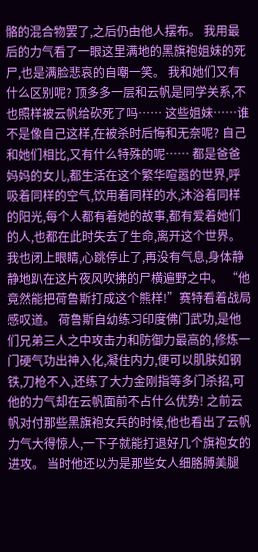骼的混合物罢了,之后仍由他人摆布。 我用最后的力气看了一眼这里满地的黑旗袍姐妹的死尸,也是满脸悲哀的自嘲一笑。 我和她们又有什么区别呢? 顶多多一层和云帆是同学关系,不也照样被云帆给砍死了吗…… 这些姐妹……谁不是像自己这样,在被杀时后悔和无奈呢? 自己和她们相比,又有什么特殊的呢…… 都是爸爸妈妈的女儿,都生活在这个繁华喧嚣的世界,呼吸着同样的空气,饮用着同样的水,沐浴着同样的阳光,每个人都有着她的故事,都有爱着她们的人,也都在此时失去了生命,离开这个世界。 我也闭上眼睛,心跳停止了,再没有气息,身体静静地趴在这片夜风吹拂的尸横遍野之中。 “他竟然能把荷鲁斯打成这个熊样!”赛特看着战局感叹道。 荷鲁斯自幼练习印度佛门武功,是他们兄弟三人之中攻击力和防御力最高的,修炼一门硬气功出神入化,凝住内力,便可以肌肤如钢铁,刀枪不入,还练了大力金刚指等多门杀招,可他的力气却在云帆面前不占什么优势! 之前云帆对付那些黑旗袍女兵的时候,他也看出了云帆力气大得惊人,一下子就能打退好几个旗袍女的进攻。 当时他还以为是那些女人细胳膊美腿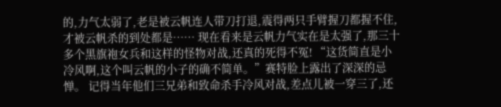的,力气太弱了,老是被云帆连人带刀打退,震得两只手臂握刀都握不住,才被云帆杀的到处都是…… 现在看来是云帆力气实在是太强了,那三十多个黑旗袍女兵和这样的怪物对战,还真的死得不冤! “这货简直是小冷风啊,这个叫云帆的小子的确不简单。”赛特脸上露出了深深的忌惮。 记得当年他们三兄弟和致命杀手冷风对战,差点儿被一穿三了,还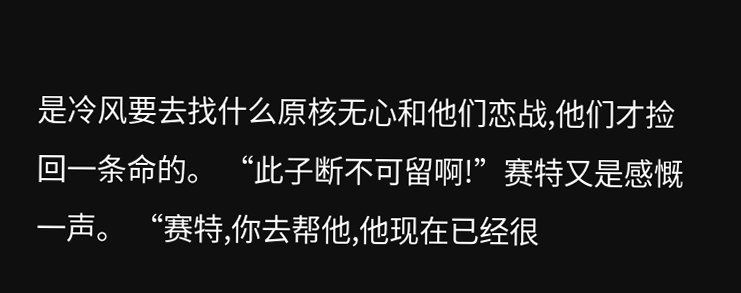是冷风要去找什么原核无心和他们恋战,他们才捡回一条命的。 “此子断不可留啊!”赛特又是感慨一声。 “赛特,你去帮他,他现在已经很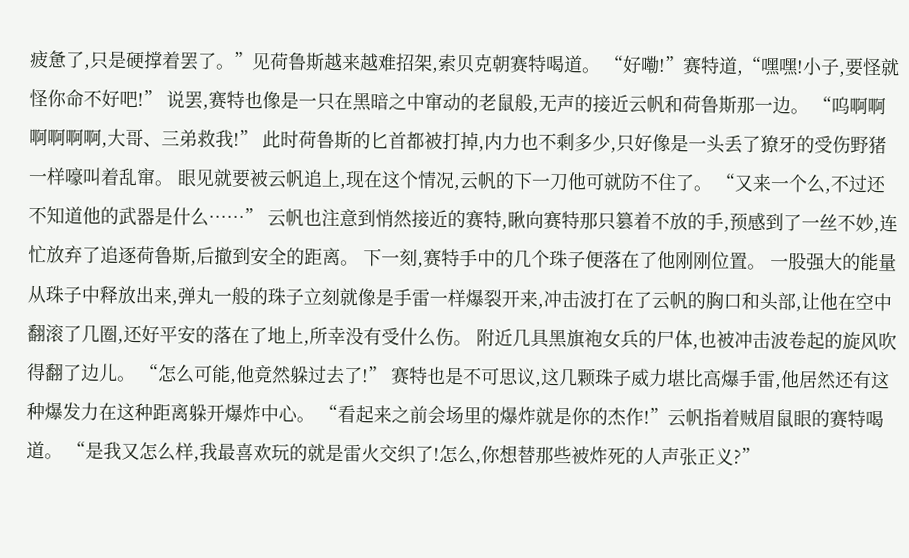疲惫了,只是硬撑着罢了。”见荷鲁斯越来越难招架,索贝克朝赛特喝道。 “好嘞!”赛特道,“嘿嘿!小子,要怪就怪你命不好吧!” 说罢,赛特也像是一只在黑暗之中窜动的老鼠般,无声的接近云帆和荷鲁斯那一边。 “呜啊啊啊啊啊啊,大哥、三弟救我!” 此时荷鲁斯的匕首都被打掉,内力也不剩多少,只好像是一头丢了獠牙的受伤野猪一样嚎叫着乱窜。 眼见就要被云帆追上,现在这个情况,云帆的下一刀他可就防不住了。 “又来一个么,不过还不知道他的武器是什么……” 云帆也注意到悄然接近的赛特,瞅向赛特那只篡着不放的手,预感到了一丝不妙,连忙放弃了追逐荷鲁斯,后撤到安全的距离。 下一刻,赛特手中的几个珠子便落在了他刚刚位置。 一股强大的能量从珠子中释放出来,弹丸一般的珠子立刻就像是手雷一样爆裂开来,冲击波打在了云帆的胸口和头部,让他在空中翻滚了几圈,还好平安的落在了地上,所幸没有受什么伤。 附近几具黑旗袍女兵的尸体,也被冲击波卷起的旋风吹得翻了边儿。 “怎么可能,他竟然躲过去了!” 赛特也是不可思议,这几颗珠子威力堪比高爆手雷,他居然还有这种爆发力在这种距离躲开爆炸中心。 “看起来之前会场里的爆炸就是你的杰作!”云帆指着贼眉鼠眼的赛特喝道。 “是我又怎么样,我最喜欢玩的就是雷火交织了!怎么,你想替那些被炸死的人声张正义?”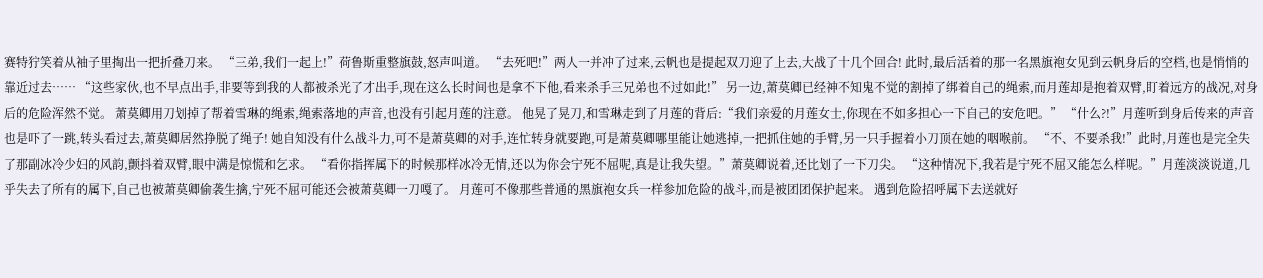赛特狞笑着从袖子里掏出一把折叠刀来。 “三弟,我们一起上!”荷鲁斯重整旗鼓,怒声叫道。 “去死吧!”两人一并冲了过来,云帆也是提起双刀迎了上去,大战了十几个回合! 此时,最后活着的那一名黑旗袍女见到云帆身后的空档,也是悄悄的靠近过去…… “这些家伙,也不早点出手,非要等到我的人都被杀光了才出手,现在这么长时间也是拿不下他,看来杀手三兄弟也不过如此!” 另一边,萧莫卿已经神不知鬼不觉的割掉了绑着自己的绳索,而月莲却是抱着双臂,盯着远方的战况,对身后的危险浑然不觉。 萧莫卿用刀划掉了帮着雪琳的绳索,绳索落地的声音,也没有引起月莲的注意。 他晃了晃刀,和雪琳走到了月莲的背后:“我们亲爱的月莲女士,你现在不如多担心一下自己的安危吧。” “什么?!”月莲听到身后传来的声音也是吓了一跳,转头看过去,萧莫卿居然挣脱了绳子! 她自知没有什么战斗力,可不是萧莫卿的对手,连忙转身就要跑,可是萧莫卿哪里能让她逃掉,一把抓住她的手臂,另一只手握着小刀顶在她的咽喉前。 “不、不要杀我!”此时,月莲也是完全失了那副冰冷少妇的风韵,颤抖着双臂,眼中满是惊慌和乞求。 “看你指挥属下的时候那样冰冷无情,还以为你会宁死不屈呢,真是让我失望。”萧莫卿说着,还比划了一下刀尖。 “这种情况下,我若是宁死不屈又能怎么样呢。”月莲淡淡说道,几乎失去了所有的属下,自己也被萧莫卿偷袭生擒,宁死不屈可能还会被萧莫卿一刀嘎了。 月莲可不像那些普通的黑旗袍女兵一样参加危险的战斗,而是被团团保护起来。 遇到危险招呼属下去送就好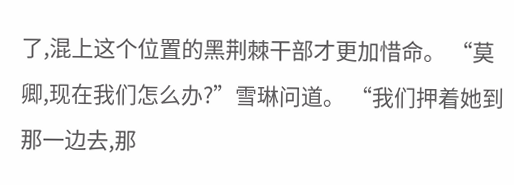了,混上这个位置的黑荆棘干部才更加惜命。 “莫卿,现在我们怎么办?”雪琳问道。 “我们押着她到那一边去,那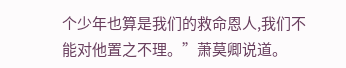个少年也算是我们的救命恩人,我们不能对他置之不理。”萧莫卿说道。